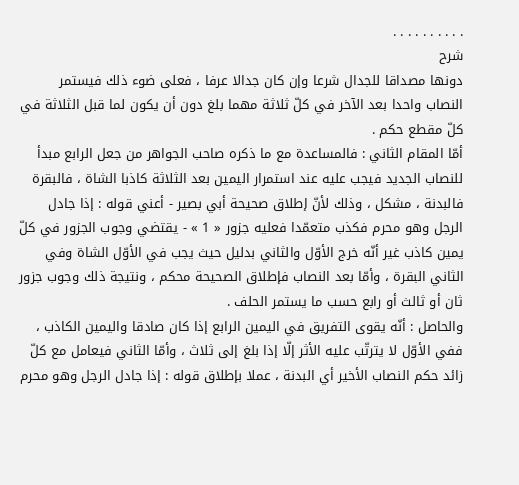. . . . . . . . . .
شرح
دونها مصداقا للجدال شرعا وإن كان جدالا عرفا ، فعلى ضوء ذلك فيستمر النصاب واحدا بعد الآخر في كلّ ثلاثة مهما بلغ دون أن يكون لما قبل الثلاثة في كلّ مقطع حكم .
أمّا المقام الثاني : فالمساعدة مع ما ذكره صاحب الجواهر من جعل الرابع مبدأ للنصاب الجديد فيجب عليه عند استمرار اليمين بعد الثلاثة كاذبا الشاة ، فالبقرة فالبدنة ، مشكل ، وذلك لأنّ إطلاق صحيحة أبي بصير - أعني قوله : إذا جادل الرجل وهو محرم فكذب متعمّدا فعليه جزور « 1 » - يقتضي وجوب الجزور في كلّ يمين كاذب غير أنّه خرج الأوّل والثاني بدليل حيث يجب في الأوّل الشاة وفي الثاني البقرة ، وأمّا بعد النصاب فإطلاق الصحيحة محكم ، ونتيجة ذلك وجوب جزور ثان أو ثالث أو رابع حسب ما يستمر الحلف .
والحاصل : أنّه يقوى التفريق في اليمين الرابع إذا كان صادقا واليمين الكاذب ، ففي الأوّل لا يترتّب عليه الأثر إلّا إذا بلغ إلى ثلاث ، وأمّا الثاني فيعامل مع كلّ زائد حكم النصاب الأخير أي البدنة ، عملا بإطلاق قوله : إذا جادل الرجل وهو محرم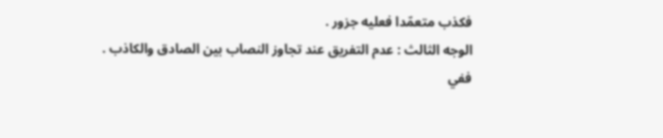فكذب متعمّدا فعليه جزور .
الوجه الثالث : عدم التفريق عند تجاوز النصاب بين الصادق والكاذب .
ففي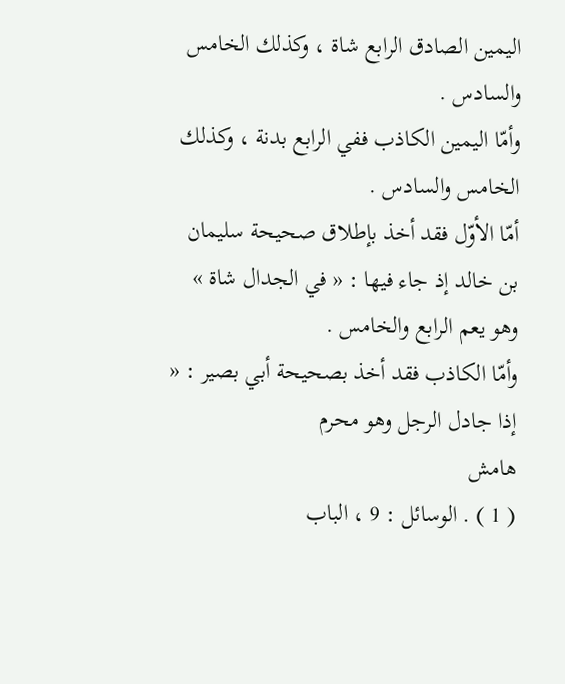اليمين الصادق الرابع شاة ، وكذلك الخامس والسادس .
وأمّا اليمين الكاذب ففي الرابع بدنة ، وكذلك الخامس والسادس .
أمّا الأوّل فقد أخذ بإطلاق صحيحة سليمان بن خالد إذ جاء فيها : « في الجدال شاة » وهو يعم الرابع والخامس .
وأمّا الكاذب فقد أخذ بصحيحة أبي بصير : « إذا جادل الرجل وهو محرم
هامش
( 1 ) . الوسائل : 9 ، الباب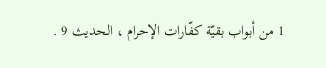1 من أبواب بقيّة كفّارات الإحرام ، الحديث 9 .